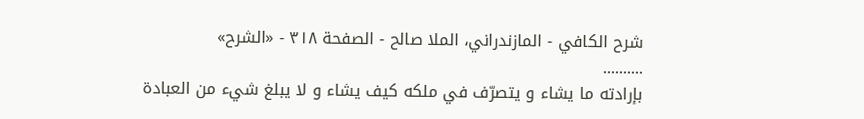شرح الكافي - المازندراني، الملا صالح - الصفحة ٣١٨ - «الشرح»
..........
بإرادته ما يشاء و يتصرّف في ملكه كيف يشاء و لا يبلغ شيء من العبادة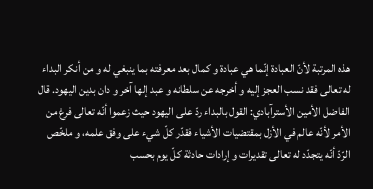هذه المرتبة لأنّ العبادة إنّما هي عبادة و كمال بعد معرفته بما ينبغي له و من أنكر البداء له تعالى فقد نسب العجز إليه و أخرجه عن سلطانه و عبد إلها آخر و دان بدين اليهود. قال الفاضل الأمين الأسترآبادي: القول بالبداء ردّ على اليهود حيث زعموا أنّه تعالى فرغ من الأمر لأنّه عالم في الأزل بمقتضيات الأشياء فقدّر كلّ شيء على وفق علمه، و ملخّص الرّدّ أنّه يتجدّد له تعالى تقديرات و إرادات حادثة كلّ يوم بحسب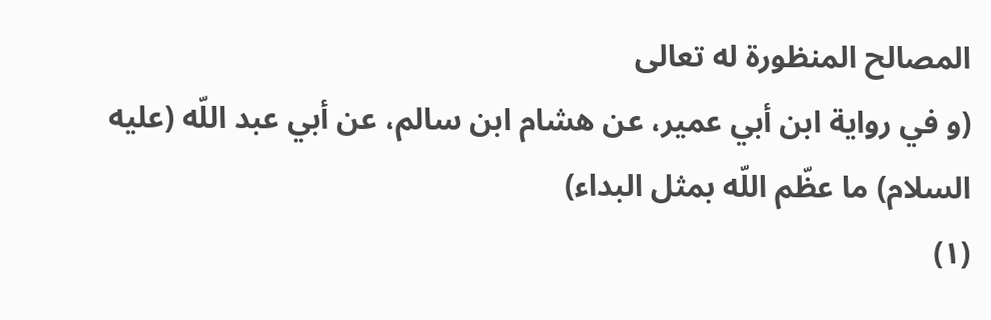المصالح المنظورة له تعالى
(و في رواية ابن أبي عمير، عن هشام ابن سالم، عن أبي عبد اللّه (عليه السلام) ما عظّم اللّه بمثل البداء)
(١)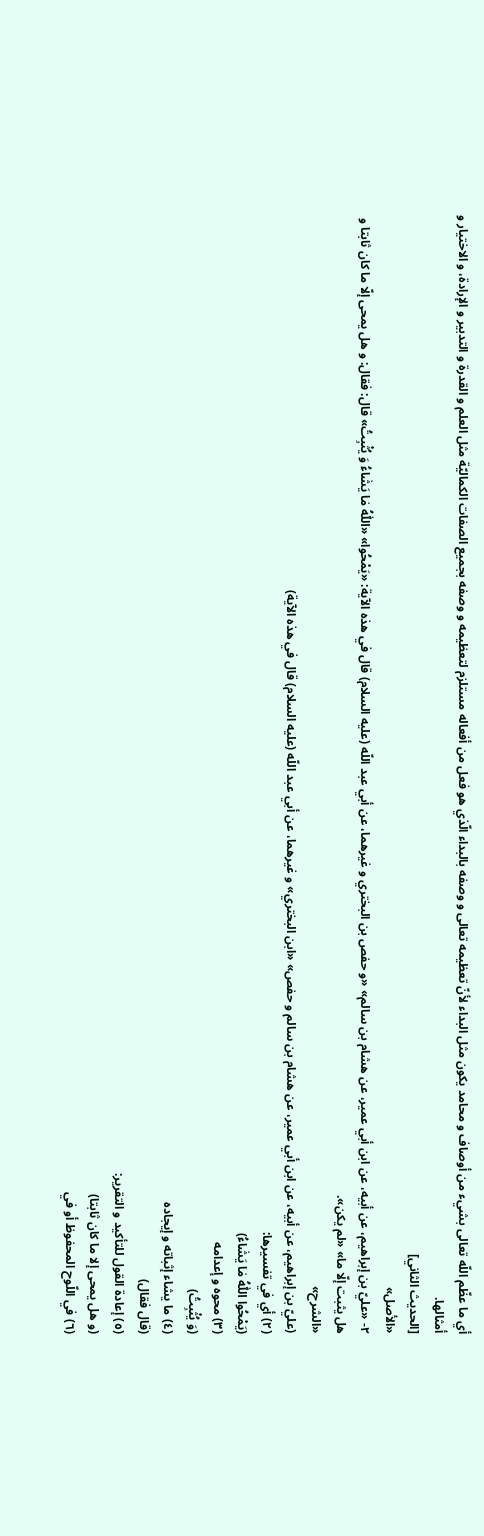أي ما عظّم اللّه تعالى بشيء من أوصاف و محامد يكون مثل البداء لأنّ تعظيمه تعالى و وصفه بالبداء الّذي هو فعل من أفعاله مستلزم لتعظيمه و وصفه بجميع الصفات الكماليّة مثل العلم و القدرة و التدبير و الإرادة، و الاختيار و أمثالها.
[الحديث الثاني]
«الأصل»
٢- «عليّ بن إبراهيم، عن أبيه، عن ابن أبي عمير، عن هشام بن سالم» «و حفص بن البختري و غيرهما، عن أبي عبد اللّه (عليه السلام) قال في هذه الآية: «يَمْحُوا» «اللّٰهُ مٰا يَشٰاءُ وَ يُثْبِتُ» قال: فقال: و هل يمحى إلّا ما كان ثابتا و هل يثبت إلّا ما» «لم يكن».
«الشرح»
(عليّ بن إبراهيم، عن أبيه، عن ابن أبي عمير، عن هشام بن سالم و حفص» «ابن البختري» و غيرهما، عن أبي عبد اللّه (عليه السلام) قال في هذه الآية)
(٢) أي في تفسيرها:
(يَمْحُوا اللّٰهُ مٰا يَشٰاءُ)
(٣) محوه و إعدامه
(وَ يُثْبِتُ)
(٤) ما يشاء إثباته و إيجاده
(قال فقال)
(٥) إعادة القول للتأكيد و التقرير:
(و هل يمحى إلا ما كان ثابتا)
(٦) في اللّوح المحفوظ أو في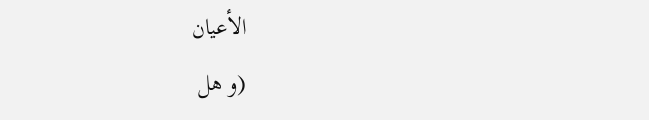الأعيان
(و هل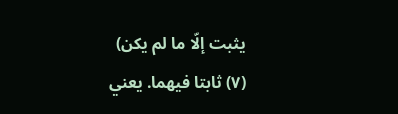يثبت إلّا ما لم يكن)
(٧) ثابتا فيهما. يعني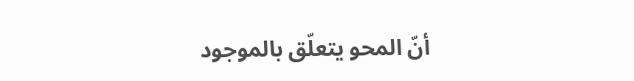أنّ المحو يتعلّق بالموجود